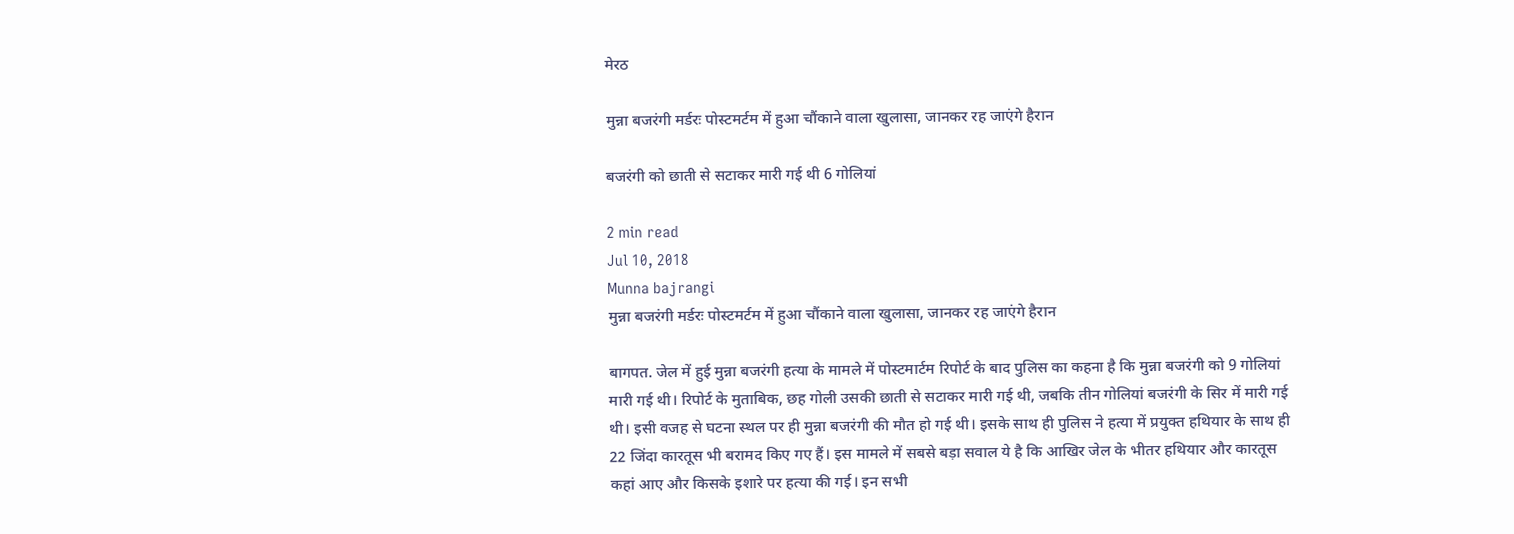मेरठ

मुन्ना बजरंगी मर्डरः पोस्टमर्टम में हुआ चौंकाने वाला खुलासा, जानकर रह जाएंगे हैरान

बजरंगी को छाती से सटाकर मारी गई थी 6 गोलियां

2 min read
Jul 10, 2018
Munna bajrangi
मुन्ना बजरंगी मर्डरः पोस्टमर्टम में हुआ चौंकाने वाला खुलासा, जानकर रह जाएंगे हैरान

बागपत. जेल में हुई मुन्ना बजरंगी हत्या के मामले में पोस्टमार्टम रिपोर्ट के बाद पुलिस का कहना है कि मुन्ना बजरंगी को 9 गोलियां मारी गई थी। रिपोर्ट के मुताबिक, छह गोली उसकी छाती से सटाकर मारी गई थी, जबकि तीन गोलियां बजरंगी के सिर में मारी गई थी। इसी वजह से घटना स्थल पर ही मुन्ना बजरंगी की मौत हो गई थी। इसके साथ ही पुलिस ने हत्या में प्रयुक्त हथियार के साथ ही 22 जिंदा कारतूस भी बरामद किए गए हैं। इस मामले में सबसे बड़ा सवाल ये है कि आखिर जेल के भीतर हथियार और कारतूस कहां आए और किसके इशारे पर हत्या की गई। इन सभी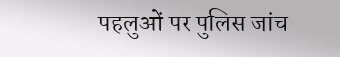पहलुओं पर पुलिस जांच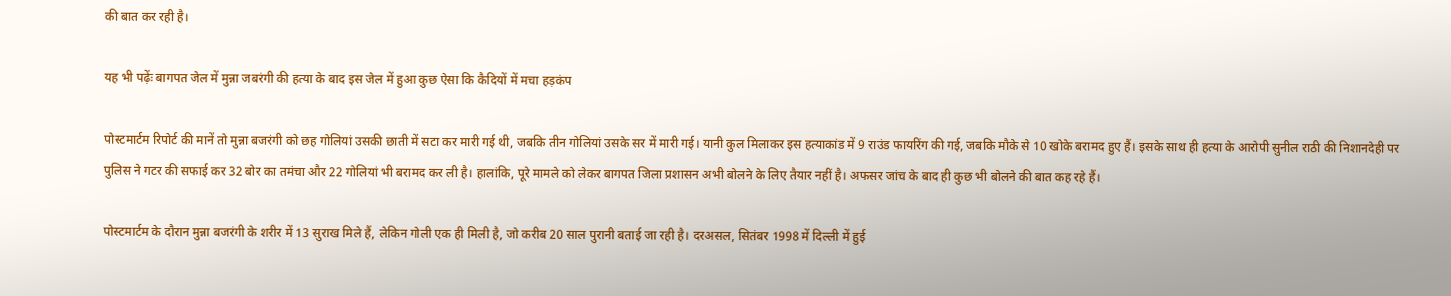की बात कर रही है।

यह भी पढ़ेंः बागपत जेल में मुन्ना जबरंगी की हत्या के बाद इस जेल में हुआ कुछ ऐसा कि कैदियों में मचा हड़कंप

पोस्टमार्टम रिपोर्ट की मानें तो मुन्ना बजरंगी को छह गोलियां उसकी छाती में सटा कर मारी गई थी, जबकि तीन गोलियां उसके सर में मारी गई। यानी कुल मिलाकर इस हत्याकांड में 9 राउंड फायरिंग की गई, जबकि मौके से 10 खोके बरामद हुए हैं। इसके साथ ही हत्या के आरोपी सुनील राठी की निशानदेही पर पुलिस ने गटर की सफाई कर 32 बोर का तमंचा और 22 गोलियां भी बरामद कर ली है। हालांकि, पूरे मामले को लेकर बागपत जिला प्रशासन अभी बोलने के लिए तैयार नहीं है। अफसर जांच के बाद ही कुछ भी बोलने की बात कह रहे हैं।

पोस्टमार्टम के दौरान मुन्ना बजरंगी के शरीर में 13 सुराख मिले हैं, लेकिन गोली एक ही मिली है, जो करीब 20 साल पुरानी बताई जा रही है। दरअसल, सितंबर 1998 में दिल्ली में हुई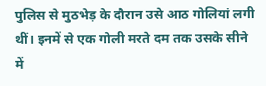पुलिस से मुठभेड़ के दौरान उसे आठ गोलियां लगी थीं। इनमें से एक गोली मरते दम तक उसके सीने में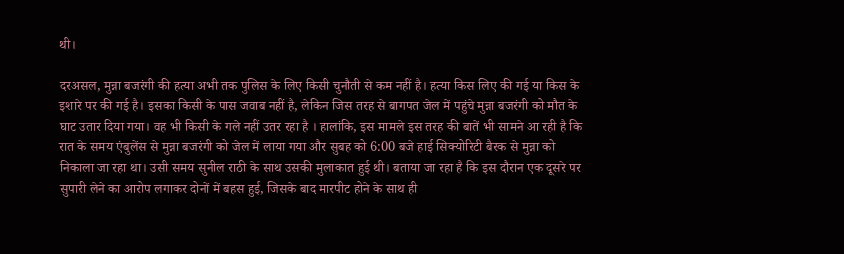थी।

दरअसल, मुन्ना बजरंगी की हत्या अभी तक पुलिस के लिए किसी चुनौती से कम नहीं है। हत्या किस लिए की गई या किस के इशारे पर की गई है। इसका किसी के पास जवाब नहीं है, लेकिन जिस तरह से बागपत जेल में पहुंचे मुन्ना बजरंगी को मौत के घाट उतार दिया गया। वह भी किसी के गले नहीं उतर रहा है । हालांकि, इस मामले इस तरह की बातें भी सामने आ रही है कि रात के समय एंबुलेंस से मुन्ना बजरंगी को जेल में लाया गया और सुबह को 6:00 बजे हाई सिक्योरिटी बैरक से मुन्ना को निकाला जा रहा था। उसी समय सुनील राठी के साथ उसकी मुलाकात हुई थी। बताया जा रहा है कि इस दौरान एक दूसरे पर सुपारी लेने का आरोप लगाकर दोनों में बहस हुई, जिसके बाद मारपीट होने के साथ ही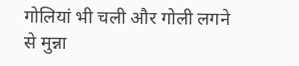गोलियां भी चली और गोली लगने से मुन्ना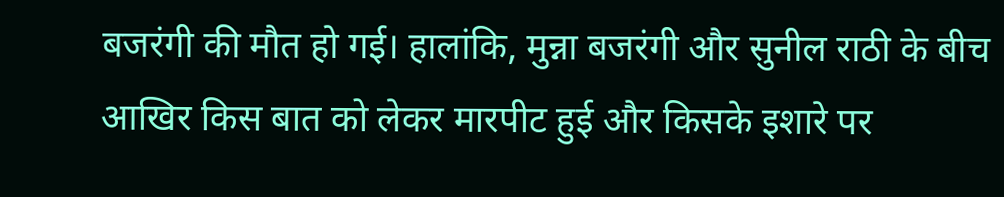बजरंगी की मौत हो गई। हालांकि, मुन्ना बजरंगी और सुनील राठी के बीच आखिर किस बात को लेकर मारपीट हुई और किसके इशारे पर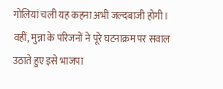गोलियां चली यह कहना अभी जल्दबाजी होगी। वहीं, मुन्ना के परिजनों ने पूरे घटनाक्रम पर सवाल उठाते हुए इसे भाजपा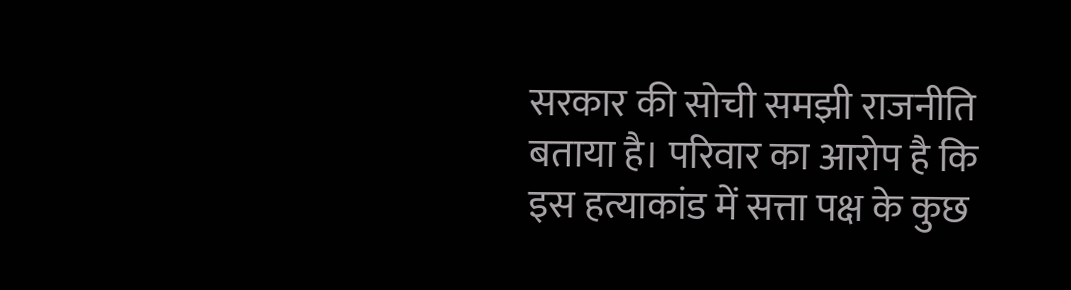सरकार की सोची समझी राजनीति बताया है। परिवार का आरोप है कि इस हत्याकांड में सत्ता पक्ष के कुछ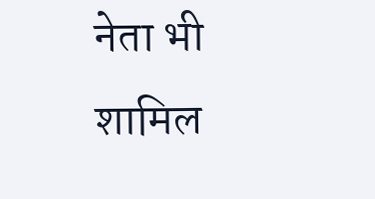नेता भी शामिल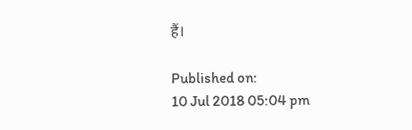हैं।

Published on:
10 Jul 2018 05:04 pm